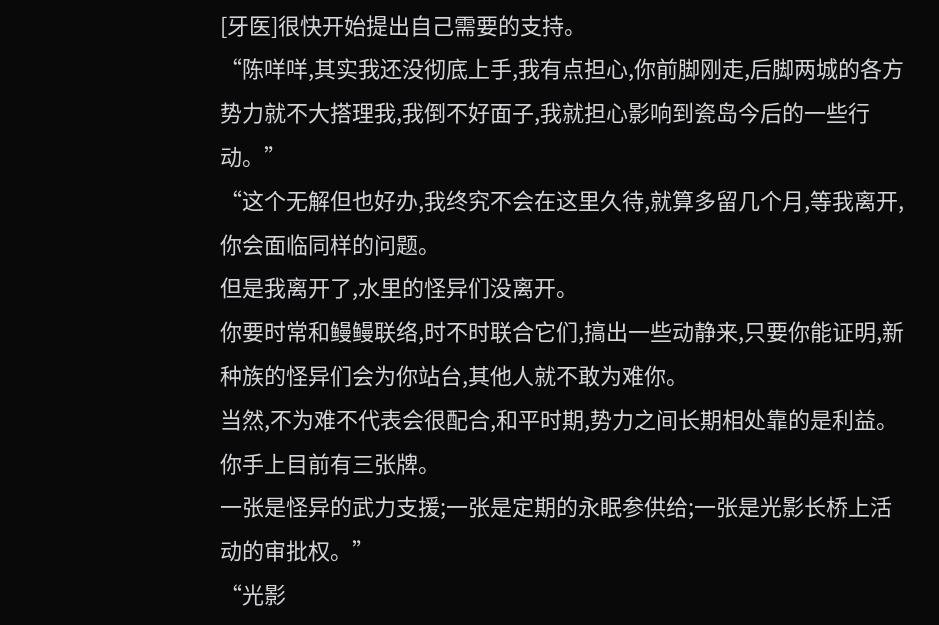[牙医]很快开始提出自己需要的支持。
“陈咩咩,其实我还没彻底上手,我有点担心,你前脚刚走,后脚两城的各方势力就不大搭理我,我倒不好面子,我就担心影响到瓷岛今后的一些行动。”
“这个无解但也好办,我终究不会在这里久待,就算多留几个月,等我离开,你会面临同样的问题。
但是我离开了,水里的怪异们没离开。
你要时常和鳗鳗联络,时不时联合它们,搞出一些动静来,只要你能证明,新种族的怪异们会为你站台,其他人就不敢为难你。
当然,不为难不代表会很配合,和平时期,势力之间长期相处靠的是利益。
你手上目前有三张牌。
一张是怪异的武力支援;一张是定期的永眠参供给;一张是光影长桥上活动的审批权。”
“光影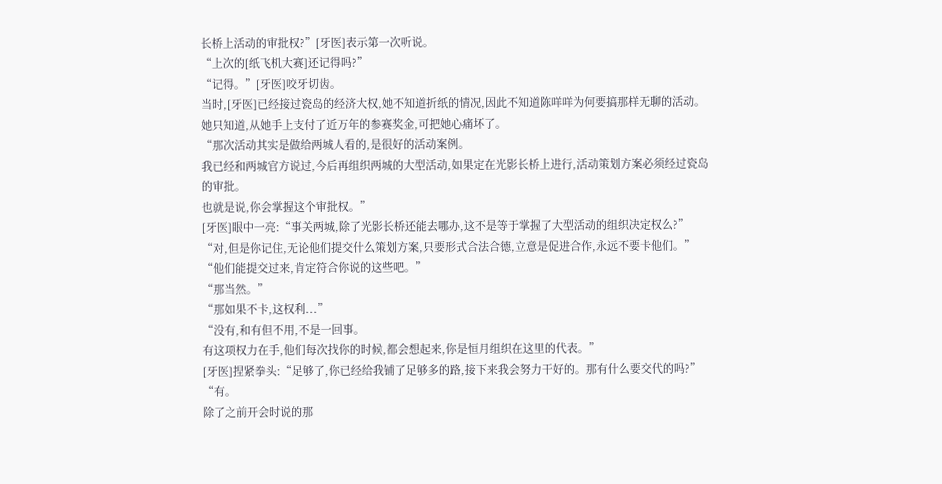长桥上活动的审批权?”[牙医]表示第一次听说。
“上次的[纸飞机大赛]还记得吗?”
“记得。”[牙医]咬牙切齿。
当时,[牙医]已经接过瓷岛的经济大权,她不知道折纸的情况,因此不知道陈咩咩为何要搞那样无聊的活动。
她只知道,从她手上支付了近万年的参赛奖金,可把她心痛坏了。
“那次活动其实是做给两城人看的,是很好的活动案例。
我已经和两城官方说过,今后再组织两城的大型活动,如果定在光影长桥上进行,活动策划方案必须经过瓷岛的审批。
也就是说,你会掌握这个审批权。”
[牙医]眼中一亮:“事关两城,除了光影长桥还能去哪办,这不是等于掌握了大型活动的组织决定权么?”
“对,但是你记住,无论他们提交什么策划方案,只要形式合法合德,立意是促进合作,永远不要卡他们。”
“他们能提交过来,肯定符合你说的这些吧。”
“那当然。”
“那如果不卡,这权利...”
“没有,和有但不用,不是一回事。
有这项权力在手,他们每次找你的时候,都会想起来,你是恒月组织在这里的代表。”
[牙医]捏紧拳头:“足够了,你已经给我铺了足够多的路,接下来我会努力干好的。那有什么要交代的吗?”
“有。
除了之前开会时说的那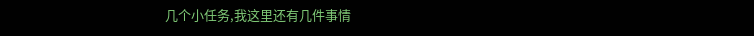几个小任务,我这里还有几件事情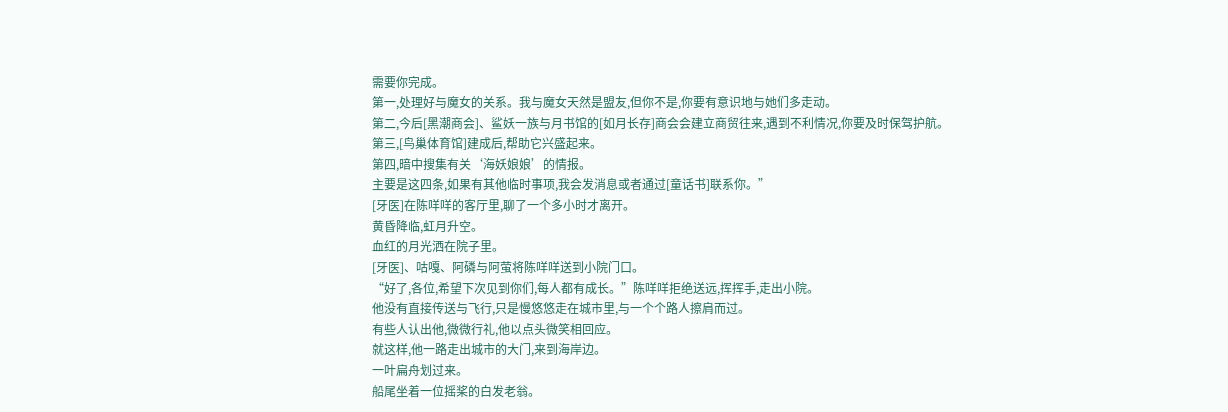需要你完成。
第一,处理好与魔女的关系。我与魔女天然是盟友,但你不是,你要有意识地与她们多走动。
第二,今后[黑潮商会]、鲨妖一族与月书馆的[如月长存]商会会建立商贸往来,遇到不利情况,你要及时保驾护航。
第三,[鸟巢体育馆]建成后,帮助它兴盛起来。
第四,暗中搜集有关‘海妖娘娘’的情报。
主要是这四条,如果有其他临时事项,我会发消息或者通过[童话书]联系你。”
[牙医]在陈咩咩的客厅里,聊了一个多小时才离开。
黄昏降临,虹月升空。
血红的月光洒在院子里。
[牙医]、咕嘎、阿磷与阿萤将陈咩咩送到小院门口。
“好了,各位,希望下次见到你们,每人都有成长。”陈咩咩拒绝送远,挥挥手,走出小院。
他没有直接传送与飞行,只是慢悠悠走在城市里,与一个个路人擦肩而过。
有些人认出他,微微行礼,他以点头微笑相回应。
就这样,他一路走出城市的大门,来到海岸边。
一叶扁舟划过来。
船尾坐着一位摇桨的白发老翁。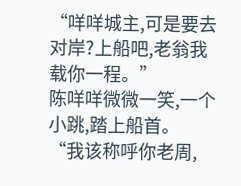“咩咩城主,可是要去对岸?上船吧,老翁我载你一程。”
陈咩咩微微一笑,一个小跳,踏上船首。
“我该称呼你老周,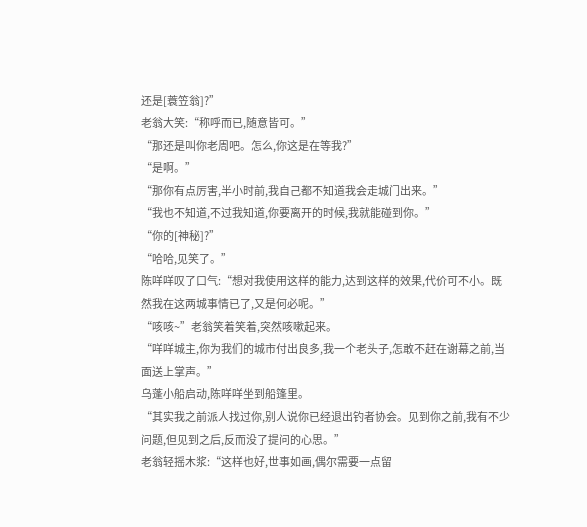还是[蓑笠翁]?”
老翁大笑:“称呼而已,随意皆可。”
“那还是叫你老周吧。怎么,你这是在等我?”
“是啊。”
“那你有点厉害,半小时前,我自己都不知道我会走城门出来。”
“我也不知道,不过我知道,你要离开的时候,我就能碰到你。”
“你的[神秘]?”
“哈哈,见笑了。”
陈咩咩叹了口气:“想对我使用这样的能力,达到这样的效果,代价可不小。既然我在这两城事情已了,又是何必呢。”
“咳咳~”老翁笑着笑着,突然咳嗽起来。
“咩咩城主,你为我们的城市付出良多,我一个老头子,怎敢不赶在谢幕之前,当面送上掌声。”
乌蓬小船启动,陈咩咩坐到船篷里。
“其实我之前派人找过你,别人说你已经退出钓者协会。见到你之前,我有不少问题,但见到之后,反而没了提问的心思。”
老翁轻摇木浆:“这样也好,世事如画,偶尔需要一点留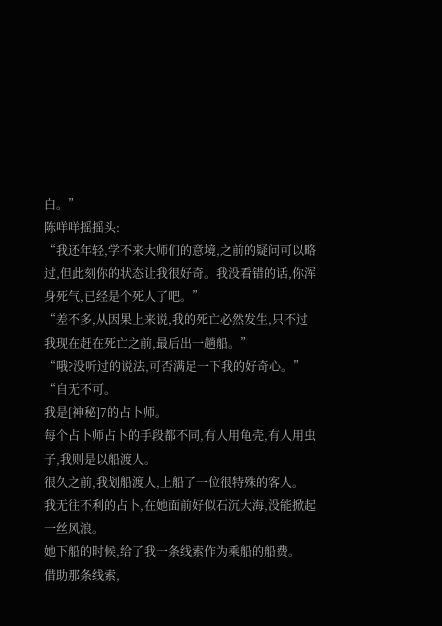白。”
陈咩咩摇摇头:
“我还年轻,学不来大师们的意境,之前的疑问可以略过,但此刻你的状态让我很好奇。我没看错的话,你浑身死气,已经是个死人了吧。”
“差不多,从因果上来说,我的死亡必然发生,只不过我现在赶在死亡之前,最后出一趟船。”
“哦?没听过的说法,可否满足一下我的好奇心。”
“自无不可。
我是[神秘]7的占卜师。
每个占卜师占卜的手段都不同,有人用龟壳,有人用虫子,我则是以船渡人。
很久之前,我划船渡人,上船了一位很特殊的客人。
我无往不利的占卜,在她面前好似石沉大海,没能掀起一丝风浪。
她下船的时候,给了我一条线索作为乘船的船费。
借助那条线索,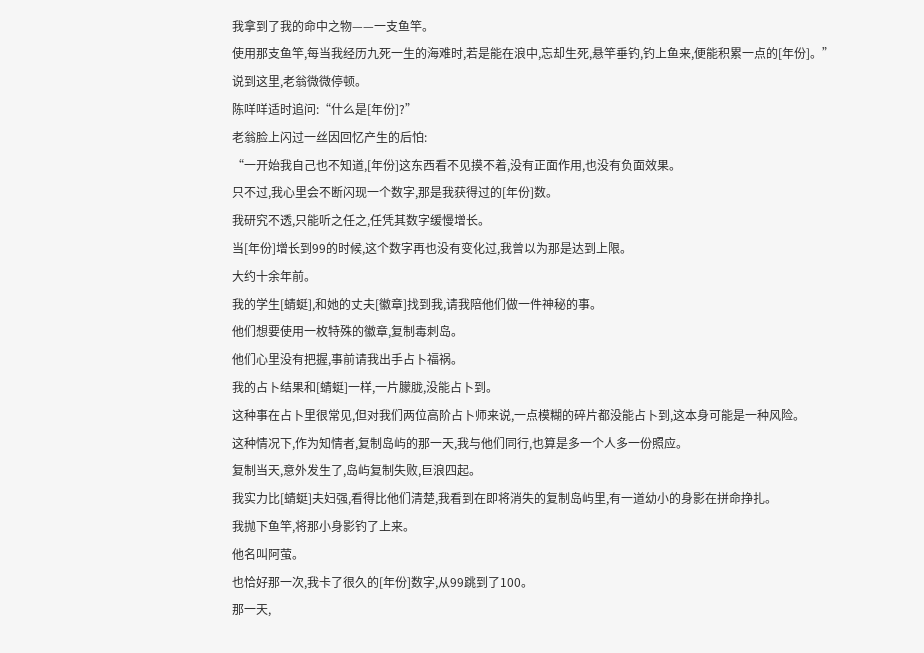我拿到了我的命中之物——一支鱼竿。
使用那支鱼竿,每当我经历九死一生的海难时,若是能在浪中,忘却生死,悬竿垂钓,钓上鱼来,便能积累一点的[年份]。”
说到这里,老翁微微停顿。
陈咩咩适时追问:“什么是[年份]?”
老翁脸上闪过一丝因回忆产生的后怕:
“一开始我自己也不知道,[年份]这东西看不见摸不着,没有正面作用,也没有负面效果。
只不过,我心里会不断闪现一个数字,那是我获得过的[年份]数。
我研究不透,只能听之任之,任凭其数字缓慢增长。
当[年份]增长到99的时候,这个数字再也没有变化过,我曾以为那是达到上限。
大约十余年前。
我的学生[蜻蜓],和她的丈夫[徽章]找到我,请我陪他们做一件神秘的事。
他们想要使用一枚特殊的徽章,复制毒刺岛。
他们心里没有把握,事前请我出手占卜福祸。
我的占卜结果和[蜻蜓]一样,一片朦胧,没能占卜到。
这种事在占卜里很常见,但对我们两位高阶占卜师来说,一点模糊的碎片都没能占卜到,这本身可能是一种风险。
这种情况下,作为知情者,复制岛屿的那一天,我与他们同行,也算是多一个人多一份照应。
复制当天,意外发生了,岛屿复制失败,巨浪四起。
我实力比[蜻蜓]夫妇强,看得比他们清楚,我看到在即将消失的复制岛屿里,有一道幼小的身影在拼命挣扎。
我抛下鱼竿,将那小身影钓了上来。
他名叫阿萤。
也恰好那一次,我卡了很久的[年份]数字,从99跳到了100。
那一天,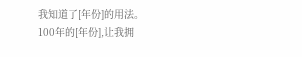我知道了[年份]的用法。
100年的[年份],让我拥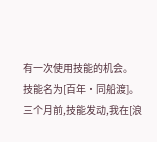有一次使用技能的机会。
技能名为[百年·同船渡]。
三个月前,技能发动,我在[浪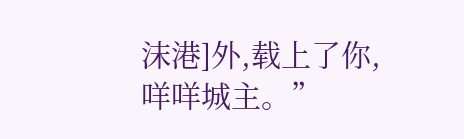沫港]外,载上了你,咩咩城主。”